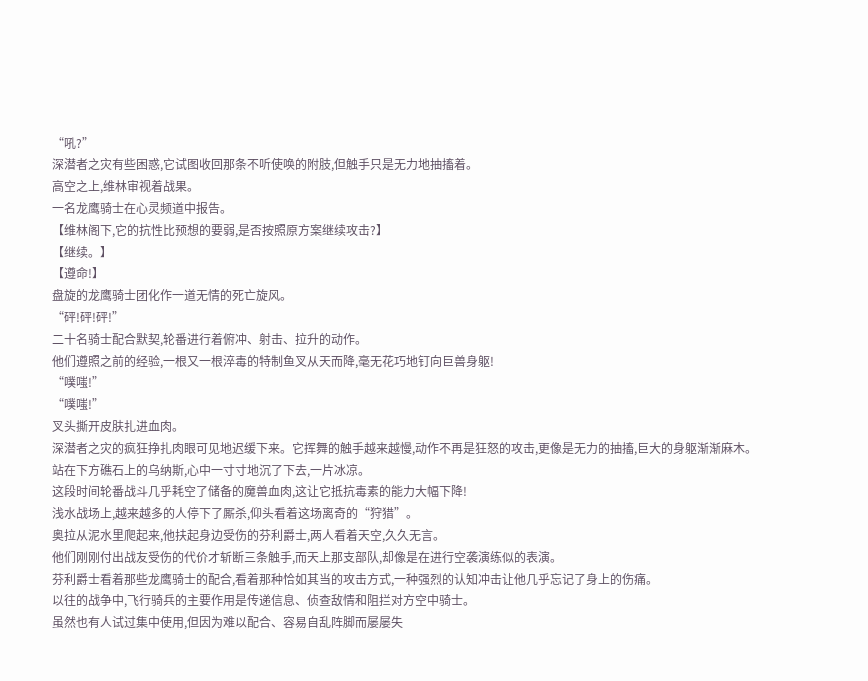“吼?”
深潜者之灾有些困惑,它试图收回那条不听使唤的附肢,但触手只是无力地抽搐着。
高空之上,维林审视着战果。
一名龙鹰骑士在心灵频道中报告。
【维林阁下,它的抗性比预想的要弱,是否按照原方案继续攻击?】
【继续。】
【遵命!】
盘旋的龙鹰骑士团化作一道无情的死亡旋风。
“砰!砰!砰!”
二十名骑士配合默契,轮番进行着俯冲、射击、拉升的动作。
他们遵照之前的经验,一根又一根淬毒的特制鱼叉从天而降,毫无花巧地钉向巨兽身躯!
“噗嗤!”
“噗嗤!”
叉头撕开皮肤扎进血肉。
深潜者之灾的疯狂挣扎肉眼可见地迟缓下来。它挥舞的触手越来越慢,动作不再是狂怒的攻击,更像是无力的抽搐,巨大的身躯渐渐麻木。
站在下方礁石上的乌纳斯,心中一寸寸地沉了下去,一片冰凉。
这段时间轮番战斗几乎耗空了储备的魔兽血肉,这让它抵抗毒素的能力大幅下降!
浅水战场上,越来越多的人停下了厮杀,仰头看着这场离奇的“狩猎”。
奥拉从泥水里爬起来,他扶起身边受伤的芬利爵士,两人看着天空,久久无言。
他们刚刚付出战友受伤的代价才斩断三条触手,而天上那支部队,却像是在进行空袭演练似的表演。
芬利爵士看着那些龙鹰骑士的配合,看着那种恰如其当的攻击方式,一种强烈的认知冲击让他几乎忘记了身上的伤痛。
以往的战争中,飞行骑兵的主要作用是传递信息、侦查敌情和阻拦对方空中骑士。
虽然也有人试过集中使用,但因为难以配合、容易自乱阵脚而屡屡失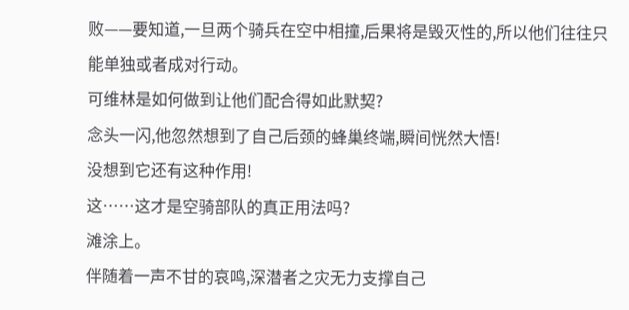败——要知道,一旦两个骑兵在空中相撞,后果将是毁灭性的,所以他们往往只能单独或者成对行动。
可维林是如何做到让他们配合得如此默契?
念头一闪,他忽然想到了自己后颈的蜂巢终端,瞬间恍然大悟!
没想到它还有这种作用!
这……这才是空骑部队的真正用法吗?
滩涂上。
伴随着一声不甘的哀鸣,深潜者之灾无力支撑自己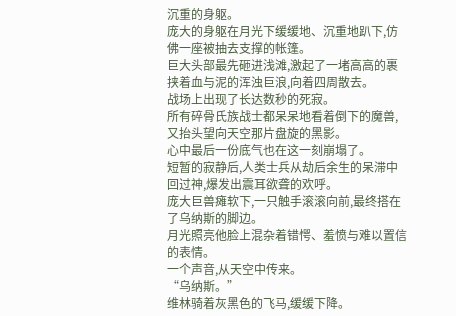沉重的身躯。
庞大的身躯在月光下缓缓地、沉重地趴下,仿佛一座被抽去支撑的帐篷。
巨大头部最先砸进浅滩,激起了一堵高高的裹挟着血与泥的浑浊巨浪,向着四周散去。
战场上出现了长达数秒的死寂。
所有碎骨氏族战士都呆呆地看着倒下的魔兽,又抬头望向天空那片盘旋的黑影。
心中最后一份底气也在这一刻崩塌了。
短暂的寂静后,人类士兵从劫后余生的呆滞中回过神,爆发出震耳欲聋的欢呼。
庞大巨兽瘫软下,一只触手滚滚向前,最终搭在了乌纳斯的脚边。
月光照亮他脸上混杂着错愕、羞愤与难以置信的表情。
一个声音,从天空中传来。
“乌纳斯。”
维林骑着灰黑色的飞马,缓缓下降。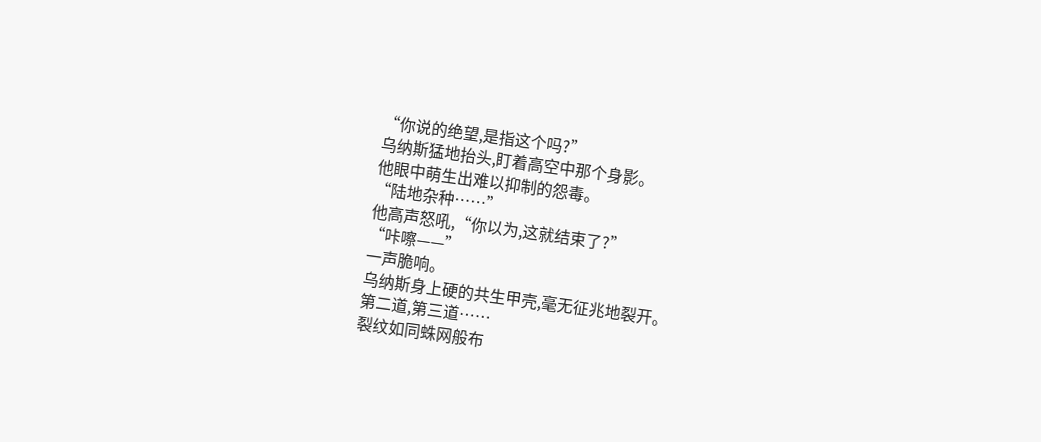“你说的绝望,是指这个吗?”
乌纳斯猛地抬头,盯着高空中那个身影。
他眼中萌生出难以抑制的怨毒。
“陆地杂种……”
他高声怒吼,“你以为,这就结束了?”
“咔嚓——”
一声脆响。
乌纳斯身上硬的共生甲壳,毫无征兆地裂开。
第二道,第三道……
裂纹如同蛛网般布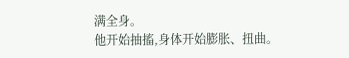满全身。
他开始抽搐,身体开始膨胀、扭曲。